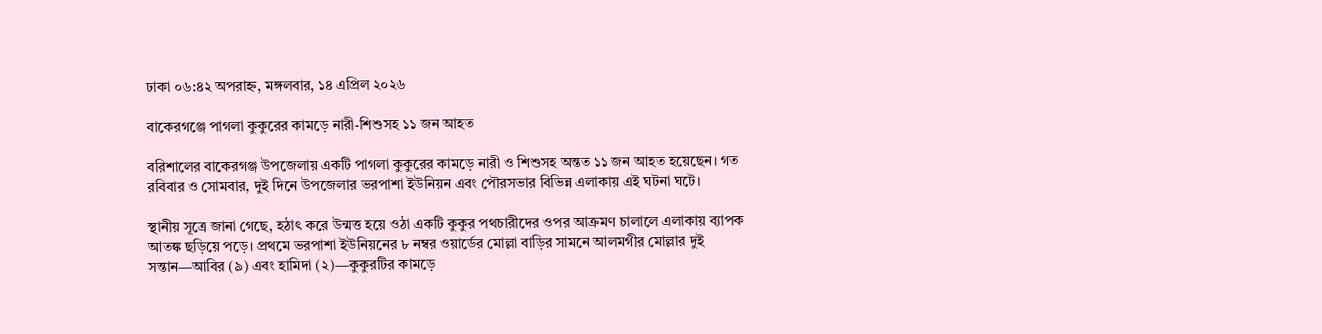ঢাকা ০৬:৪২ অপরাহ্ন, মঙ্গলবার, ১৪ এপ্রিল ২০২৬

বাকেরগঞ্জে পাগলা কুকুরের কামড়ে নারী-শিশুসহ ১১ জন আহত

বরিশালের বাকেরগঞ্জ উপজেলায় একটি পাগলা কুকুরের কামড়ে নারী ও শিশুসহ অন্তত ১১ জন আহত হয়েছেন। গত রবিবার ও সোমবার, দুই দিনে উপজেলার ভরপাশা ইউনিয়ন এবং পৌরসভার বিভিন্ন এলাকায় এই ঘটনা ঘটে।

স্থানীয় সূত্রে জানা গেছে, হঠাৎ করে উন্মত্ত হয়ে ওঠা একটি কুকুর পথচারীদের ওপর আক্রমণ চালালে এলাকায় ব্যাপক আতঙ্ক ছড়িয়ে পড়ে। প্রথমে ভরপাশা ইউনিয়নের ৮ নম্বর ওয়ার্ডের মোল্লা বাড়ির সামনে আলমগীর মোল্লার দুই সন্তান—আবির (৯) এবং হামিদা (২)—কুকুরটির কামড়ে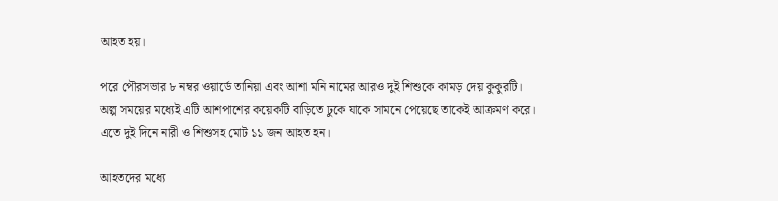আহত হয়।

পরে পৌরসভার ৮ নম্বর ওয়ার্ডে তানিয়া এবং আশা মনি নামের আরও দুই শিশুকে কামড় দেয় কুকুরটি। অল্প সময়ের মধ্যেই এটি আশপাশের কয়েকটি বাড়িতে ঢুকে যাকে সামনে পেয়েছে তাকেই আক্রমণ করে। এতে দুই দিনে নারী ও শিশুসহ মোট ১১ জন আহত হন।

আহতদের মধ্যে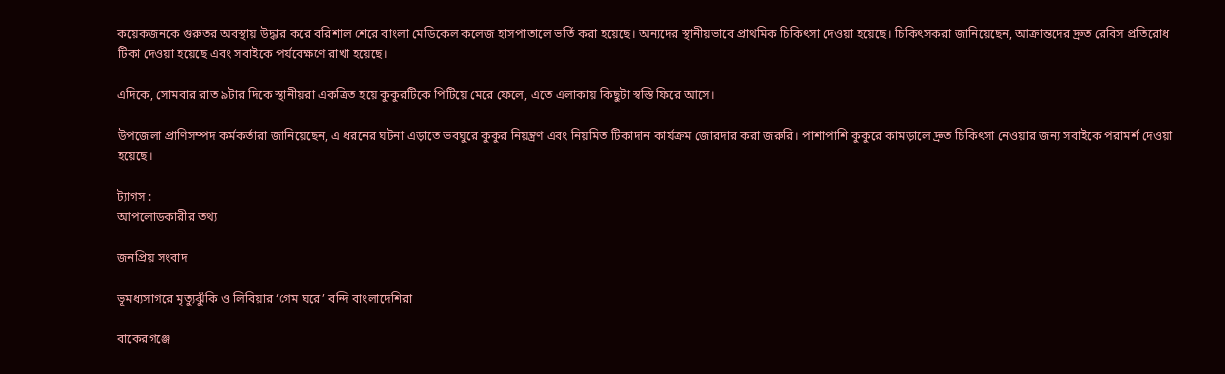কয়েকজনকে গুরুতর অবস্থায় উদ্ধার করে বরিশাল শেরে বাংলা মেডিকেল কলেজ হাসপাতালে ভর্তি করা হয়েছে। অন্যদের স্থানীয়ভাবে প্রাথমিক চিকিৎসা দেওয়া হয়েছে। চিকিৎসকরা জানিয়েছেন, আক্রান্তদের দ্রুত রেবিস প্রতিরোধ টিকা দেওয়া হয়েছে এবং সবাইকে পর্যবেক্ষণে রাখা হয়েছে।

এদিকে, সোমবার রাত ৯টার দিকে স্থানীয়রা একত্রিত হয়ে কুকুরটিকে পিটিয়ে মেরে ফেলে, এতে এলাকায় কিছুটা স্বস্তি ফিরে আসে।

উপজেলা প্রাণিসম্পদ কর্মকর্তারা জানিয়েছেন, এ ধরনের ঘটনা এড়াতে ভবঘুরে কুকুর নিয়ন্ত্রণ এবং নিয়মিত টিকাদান কার্যক্রম জোরদার করা জরুরি। পাশাপাশি কুকুরে কামড়ালে দ্রুত চিকিৎসা নেওয়ার জন্য সবাইকে পরামর্শ দেওয়া হয়েছে।

ট্যাগস :
আপলোডকারীর তথ্য

জনপ্রিয় সংবাদ

ভূমধ্যসাগরে মৃত্যুঝুঁকি ও লিবিয়ার ‘গেম ঘরে’ বন্দি বাংলাদেশিরা

বাকেরগঞ্জে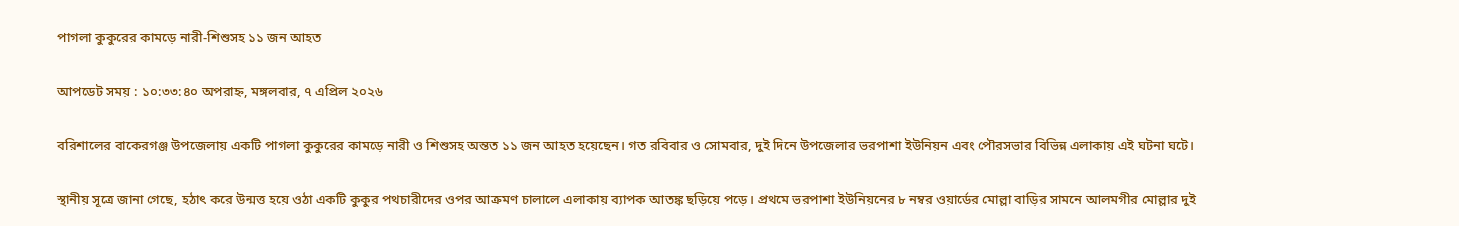পাগলা কুকুরের কামড়ে নারী-শিশুসহ ১১ জন আহত

আপডেট সময় : ১০:৩৩:৪০ অপরাহ্ন, মঙ্গলবার, ৭ এপ্রিল ২০২৬

বরিশালের বাকেরগঞ্জ উপজেলায় একটি পাগলা কুকুরের কামড়ে নারী ও শিশুসহ অন্তত ১১ জন আহত হয়েছেন। গত রবিবার ও সোমবার, দুই দিনে উপজেলার ভরপাশা ইউনিয়ন এবং পৌরসভার বিভিন্ন এলাকায় এই ঘটনা ঘটে।

স্থানীয় সূত্রে জানা গেছে, হঠাৎ করে উন্মত্ত হয়ে ওঠা একটি কুকুর পথচারীদের ওপর আক্রমণ চালালে এলাকায় ব্যাপক আতঙ্ক ছড়িয়ে পড়ে। প্রথমে ভরপাশা ইউনিয়নের ৮ নম্বর ওয়ার্ডের মোল্লা বাড়ির সামনে আলমগীর মোল্লার দুই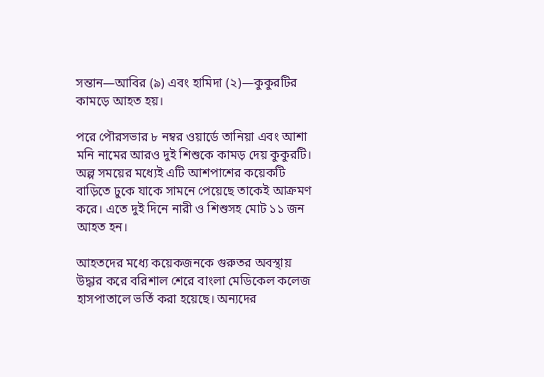সন্তান—আবির (৯) এবং হামিদা (২)—কুকুরটির কামড়ে আহত হয়।

পরে পৌরসভার ৮ নম্বর ওয়ার্ডে তানিয়া এবং আশা মনি নামের আরও দুই শিশুকে কামড় দেয় কুকুরটি। অল্প সময়ের মধ্যেই এটি আশপাশের কয়েকটি বাড়িতে ঢুকে যাকে সামনে পেয়েছে তাকেই আক্রমণ করে। এতে দুই দিনে নারী ও শিশুসহ মোট ১১ জন আহত হন।

আহতদের মধ্যে কয়েকজনকে গুরুতর অবস্থায় উদ্ধার করে বরিশাল শেরে বাংলা মেডিকেল কলেজ হাসপাতালে ভর্তি করা হয়েছে। অন্যদের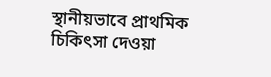স্থানীয়ভাবে প্রাথমিক চিকিৎসা দেওয়া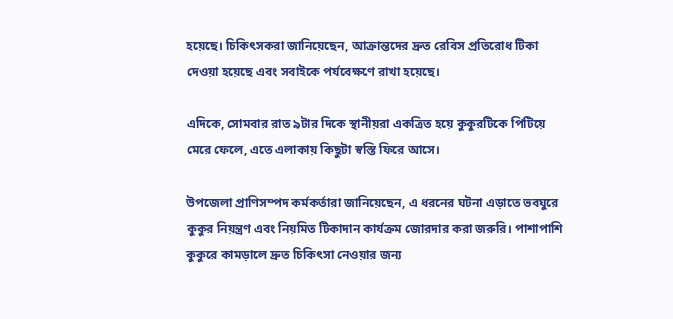হয়েছে। চিকিৎসকরা জানিয়েছেন, আক্রান্তদের দ্রুত রেবিস প্রতিরোধ টিকা দেওয়া হয়েছে এবং সবাইকে পর্যবেক্ষণে রাখা হয়েছে।

এদিকে, সোমবার রাত ৯টার দিকে স্থানীয়রা একত্রিত হয়ে কুকুরটিকে পিটিয়ে মেরে ফেলে, এতে এলাকায় কিছুটা স্বস্তি ফিরে আসে।

উপজেলা প্রাণিসম্পদ কর্মকর্তারা জানিয়েছেন, এ ধরনের ঘটনা এড়াতে ভবঘুরে কুকুর নিয়ন্ত্রণ এবং নিয়মিত টিকাদান কার্যক্রম জোরদার করা জরুরি। পাশাপাশি কুকুরে কামড়ালে দ্রুত চিকিৎসা নেওয়ার জন্য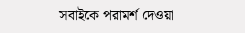সবাইকে পরামর্শ দেওয়া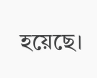হয়েছে।